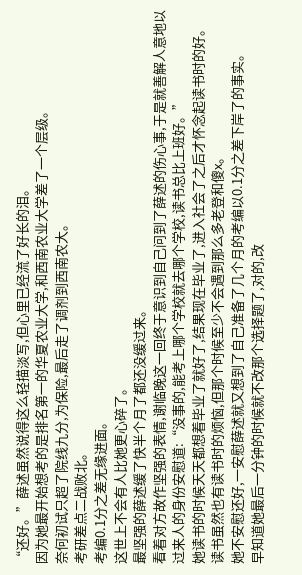“还好。”薛述虽然说得这么轻描淡写,但心里已经流了好长的泪。
因为她最开始想考的是排名第一的华夏农业大学,和西南农业大学差了一个层级。
奈何初试只超了院线九分,为保险,最后走了调剂到西南农大。
考研差点二战败北。
考编0.1分之差无缘进面。
这世上不会有人比她更心碎了。
最坚强的薛述缓了快半个月了都还没缓过来。
看着对方故作坚强的表情,谢临晚这一回终于意识到自己问到了薛述的伤心事,于是就善解人意地以过来人的身份安慰道:“没事的,能考上哪个学校就去哪个学校,读书总比上班好。”
她读书的时候天天都想着毕业了就好了,结果现在毕业了,进入社会了之后才怀念起读书时的好。
读书虽然也有读书时的烦恼,但那个时候至少不会遇到那么多老登和傻x。
她不安慰还好,一安慰薛述就又想到了自己准备了几个月的考编以0.1分之差下岸了的事实。
早知道她最后一分钟的时候就不改那个选择题了,对的,改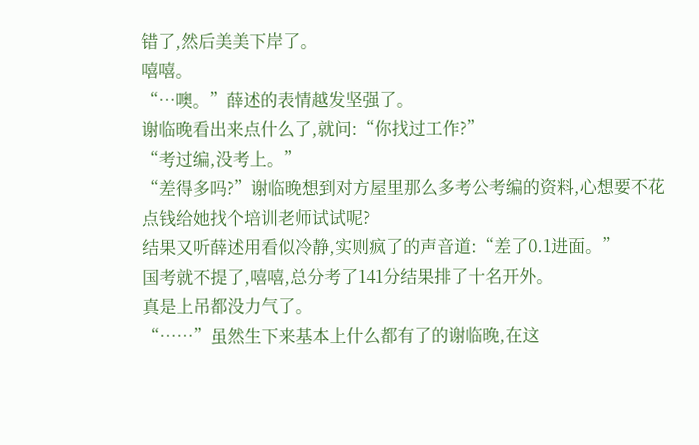错了,然后美美下岸了。
嘻嘻。
“…噢。”薛述的表情越发坚强了。
谢临晚看出来点什么了,就问:“你找过工作?”
“考过编,没考上。”
“差得多吗?”谢临晚想到对方屋里那么多考公考编的资料,心想要不花点钱给她找个培训老师试试呢?
结果又听薛述用看似冷静,实则疯了的声音道:“差了0.1进面。”
国考就不提了,嘻嘻,总分考了141分结果排了十名开外。
真是上吊都没力气了。
“……”虽然生下来基本上什么都有了的谢临晚,在这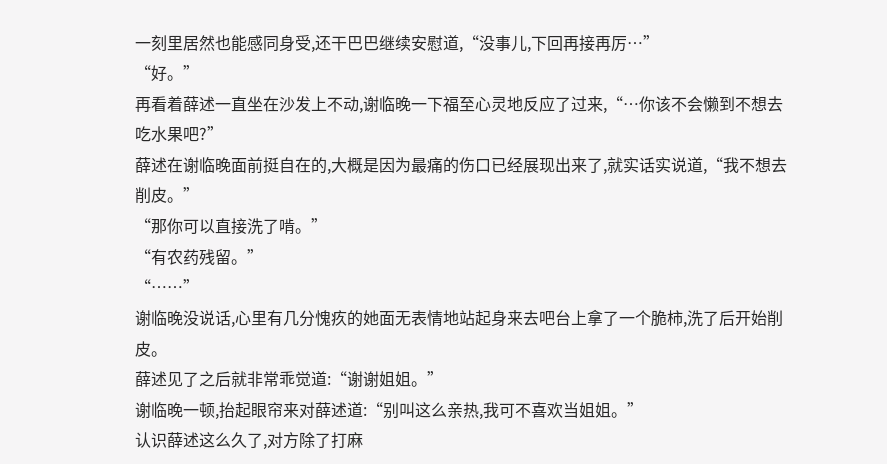一刻里居然也能感同身受,还干巴巴继续安慰道,“没事儿,下回再接再厉…”
“好。”
再看着薛述一直坐在沙发上不动,谢临晚一下福至心灵地反应了过来,“…你该不会懒到不想去吃水果吧?”
薛述在谢临晚面前挺自在的,大概是因为最痛的伤口已经展现出来了,就实话实说道,“我不想去削皮。”
“那你可以直接洗了啃。”
“有农药残留。”
“……”
谢临晚没说话,心里有几分愧疚的她面无表情地站起身来去吧台上拿了一个脆柿,洗了后开始削皮。
薛述见了之后就非常乖觉道:“谢谢姐姐。”
谢临晚一顿,抬起眼帘来对薛述道:“别叫这么亲热,我可不喜欢当姐姐。”
认识薛述这么久了,对方除了打麻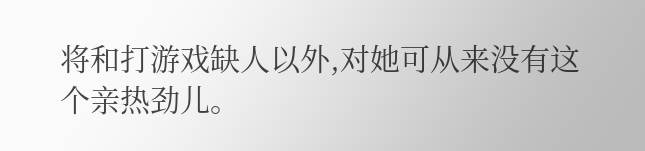将和打游戏缺人以外,对她可从来没有这个亲热劲儿。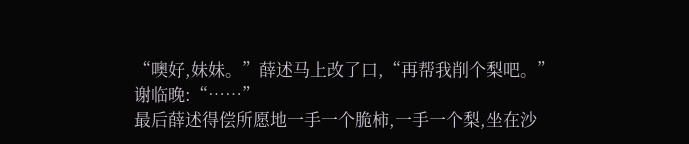“噢好,妹妹。”薛述马上改了口,“再帮我削个梨吧。”
谢临晚:“……”
最后薛述得偿所愿地一手一个脆柿,一手一个梨,坐在沙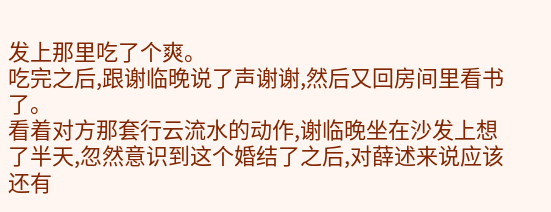发上那里吃了个爽。
吃完之后,跟谢临晚说了声谢谢,然后又回房间里看书了。
看着对方那套行云流水的动作,谢临晚坐在沙发上想了半天,忽然意识到这个婚结了之后,对薛述来说应该还有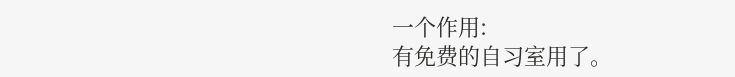一个作用:
有免费的自习室用了。